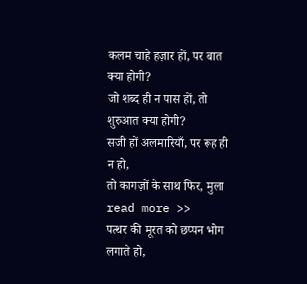कलम चाहे हज़ार हों, पर बात क्या होगी?
जो शब्द ही न पास हों, तो शुरुआत क्या होगी?
सजी हों अलमारियाँ, पर रूह ही न हो,
तो कागज़ों के साथ फिर, मुला read more >>
पत्थर की मूरत को छप्पन भोग लगाते हो,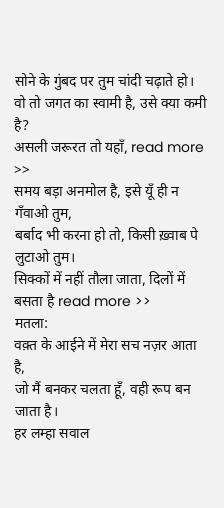सोने के गुंबद पर तुम चांदी चढ़ाते हो।
वो तो जगत का स्वामी है, उसे क्या कमी है?
असली जरूरत तो यहाँ, read more >>
समय बड़ा अनमोल है, इसे यूँ ही न गँवाओ तुम,
बर्बाद भी करना हो तो, किसी ख़्वाब पे लुटाओ तुम।
सिक्कों में नहीं तौला जाता, दिलों में बसता है read more >>
मतला:
वक़्त के आईने में मेरा सच नज़र आता है,
जो मैं बनकर चलता हूँ, वही रूप बन जाता है।
हर लम्हा सवाल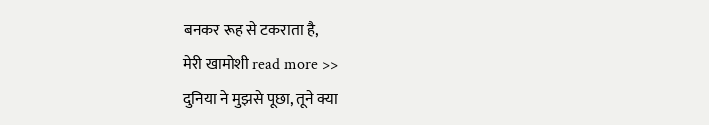बनकर रूह से टकराता है,
मेरी खामोशी read more >>
दुनिया ने मुझसे पूछा, तूने क्या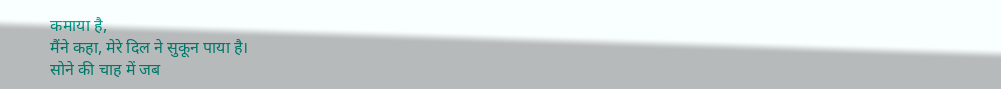कमाया है,
मैंने कहा, मेरे दिल ने सुकून पाया है।
सोने की चाह में जब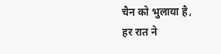चैन को भुलाया है,
हर रात ने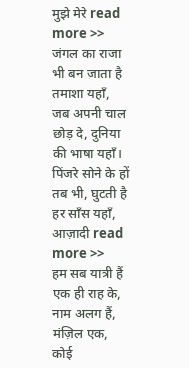मुझे मेरे read more >>
जंगल का राजा भी बन जाता है तमाशा यहाँ,
जब अपनी चाल छोड़ दे, दुनिया की भाषा यहाँ।
पिंजरे सोने के हों तब भी, घुटती है हर साँस यहाँ,
आज़ादी read more >>
हम सब यात्री हैं एक ही राह के,
नाम अलग हैं, मंज़िल एक,
कोई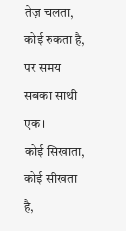तेज़ चलता, कोई रुकता है,
पर समय सबका साथी एक।
कोई सिखाता, कोई सीखता है,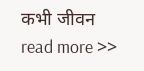कभी जीवन read more >>